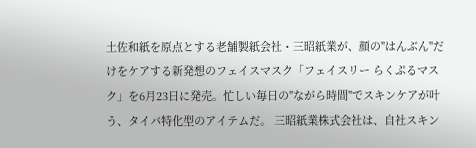土佐和紙を原点とする老舗製紙会社・三昭紙業が、顔の"はんぶん"だけをケアする新発想のフェイスマスク「フェイスリー らくぷるマスク」を6月23日に発売。忙しい毎日の"ながら時間"でスキンケアが叶う、タイパ特化型のアイテムだ。 三昭紙業株式会社は、自社スキン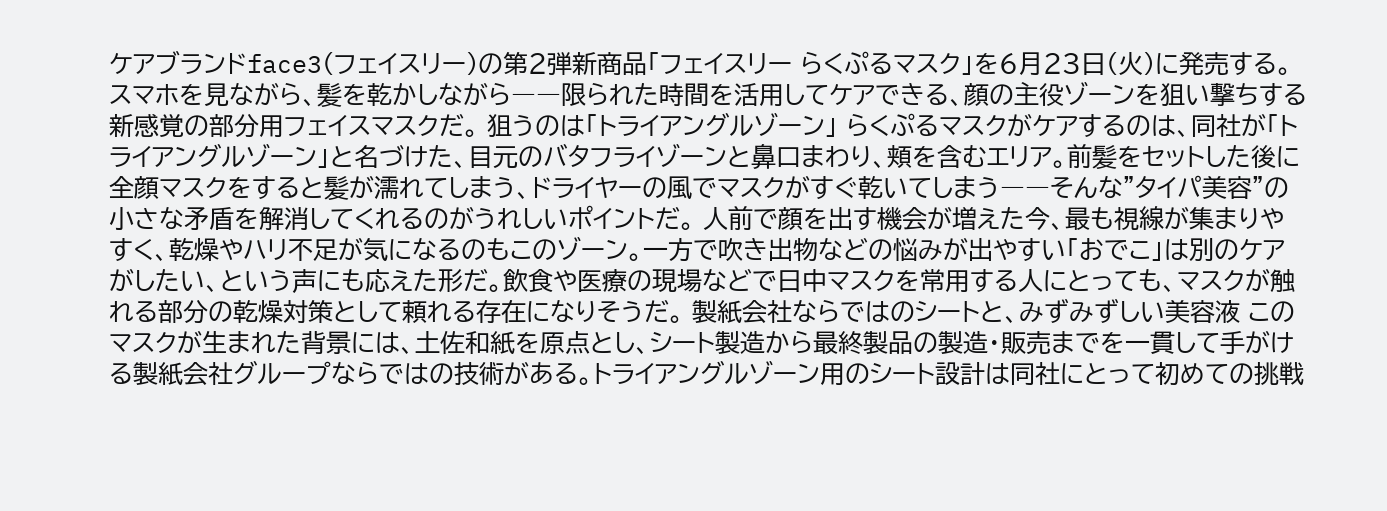ケアブランドface3(フェイスリー)の第2弾新商品「フェイスリー らくぷるマスク」を6月23日(火)に発売する。スマホを見ながら、髪を乾かしながら――限られた時間を活用してケアできる、顔の主役ゾーンを狙い撃ちする新感覚の部分用フェイスマスクだ。 狙うのは「トライアングルゾーン」 らくぷるマスクがケアするのは、同社が「トライアングルゾーン」と名づけた、目元のバタフライゾーンと鼻口まわり、頬を含むエリア。前髪をセットした後に全顔マスクをすると髪が濡れてしまう、ドライヤーの風でマスクがすぐ乾いてしまう――そんな"タイパ美容"の小さな矛盾を解消してくれるのがうれしいポイントだ。 人前で顔を出す機会が増えた今、最も視線が集まりやすく、乾燥やハリ不足が気になるのもこのゾーン。一方で吹き出物などの悩みが出やすい「おでこ」は別のケアがしたい、という声にも応えた形だ。飲食や医療の現場などで日中マスクを常用する人にとっても、マスクが触れる部分の乾燥対策として頼れる存在になりそうだ。 製紙会社ならではのシートと、みずみずしい美容液 このマスクが生まれた背景には、土佐和紙を原点とし、シート製造から最終製品の製造・販売までを一貫して手がける製紙会社グループならではの技術がある。トライアングルゾーン用のシート設計は同社にとって初めての挑戦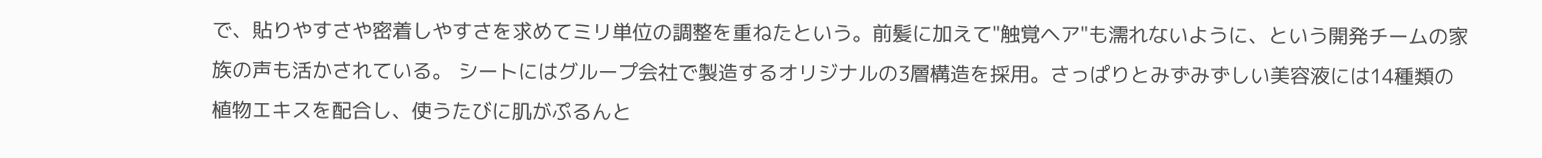で、貼りやすさや密着しやすさを求めてミリ単位の調整を重ねたという。前髪に加えて"触覚ヘア"も濡れないように、という開発チームの家族の声も活かされている。 シートにはグループ会社で製造するオリジナルの3層構造を採用。さっぱりとみずみずしい美容液には14種類の植物エキスを配合し、使うたびに肌がぷるんと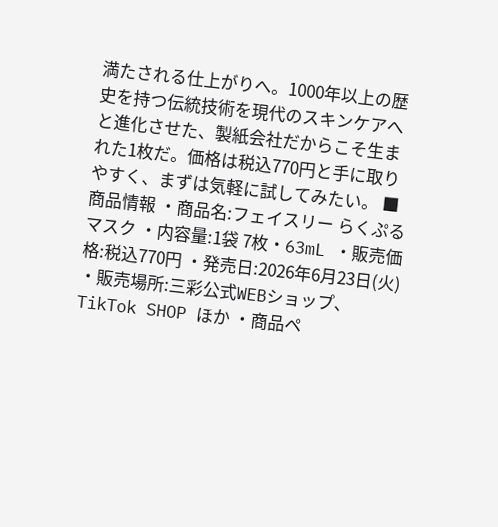満たされる仕上がりへ。1000年以上の歴史を持つ伝統技術を現代のスキンケアへと進化させた、製紙会社だからこそ生まれた1枚だ。価格は税込770円と手に取りやすく、まずは気軽に試してみたい。 ■商品情報 ・商品名:フェイスリー らくぷるマスク ・内容量:1袋 7枚・63mL ・販売価格:税込770円 ・発売日:2026年6月23日(火) ・販売場所:三彩公式WEBショップ、TikTok SHOP ほか ・商品ペ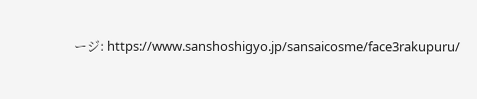ージ: https://www.sanshoshigyo.jp/sansaicosme/face3rakupuru/